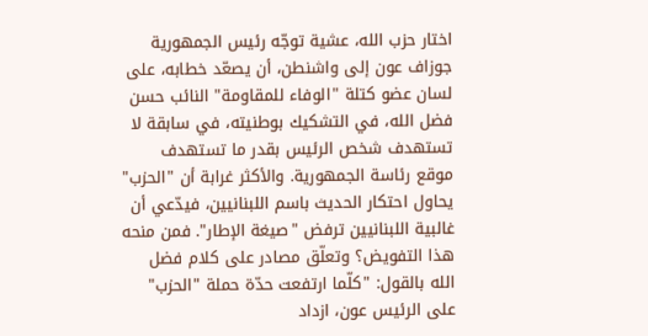اختار حزب الله، عشية توجّه رئيس الجمهورية جوزاف عون إلى واشنطن، أن يصعّد خطابه، على لسان عضو كتلة "الوفاء للمقاومة" النائب حسن فضل الله، في التشكيك بوطنيته، في سابقة لا تستهدف شخص الرئيس بقدر ما تستهدف موقع رئاسة الجمهورية. والأكثر غرابة أن "الحزب" يحاول احتكار الحديث باسم اللبنانيين، فيدّعي أن غالبية اللبنانيين ترفض "صيغة الإطار". فمن منحه هذا التفويض؟ وتعلّق مصادر على كلام فضل الله بالقول: "كلّما ارتفعت حدّة حملة "الحزب" على الرئيس عون، ازداد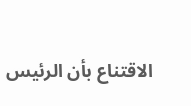الاقتناع بأن الرئيس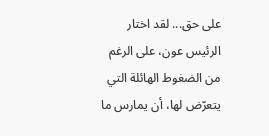على حق... لقد اختار الرئيس عون، على الرغم من الضغوط الهائلة التي يتعرّض لها، أن يمارس ما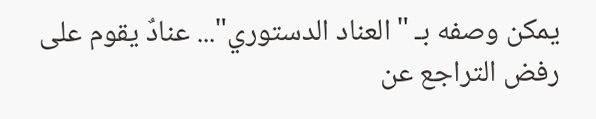يمكن وصفه بـ "العناد الدستوري"... عنادٌ يقوم على رفض التراجع عن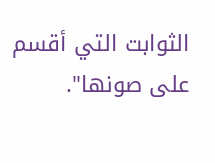الثوابت التي أقسم على صونها".